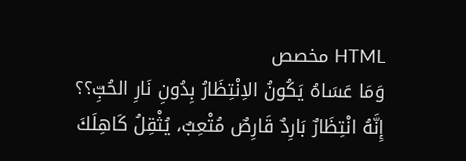HTML مخصص
وَمَا عَسَاهُ يَكُونُ الاِنْتِظَارُ بِدُونِ نَارِ الحُبِّ؟؟
إِنَّهُ انْتِظَارٌ بَارِدٌ قَارِصٌ مُتْعِبٌ، يُثْقِلُ كَاهِلَكَ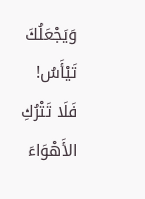وَيَجْعَلُكَ تَيْأَسُ!
فَلَا تَتْرُكِ الأَهْوَاءَ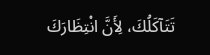تَتَآكَلُكَ، لِأَنَّ انْتِظَارَكَ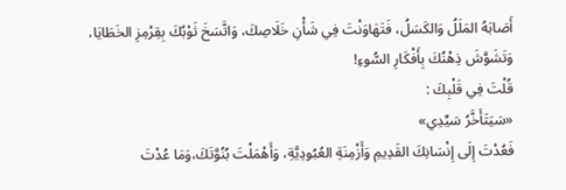أَصَابَهُ المَلَلُ وَالكَسَلُ، فَتَهَاوَنْتَ فِي شَأْنِ خَلَاصِكَ، وَاتَّسَخَ ثَوْبُكَ بِقِرْمِزِ الخَطَايَا، وَتَشَوَّشَ ذِهْنُكَ بِأَفْكَارِ السُّوءِ!
قُلْتَ فِي قَلْبِكَ :
«سَيَتَأَخَّرُ سَيِّدِي»
فَعُدْتَ إِلَى إِنْسَانِكَ القَدِيمِ وَأَزْمِنَةِ العُبُودِيَّةِ، وَأَهْمَلْتَ بُنُوَّتَكَ،وَمَا عُدْتَ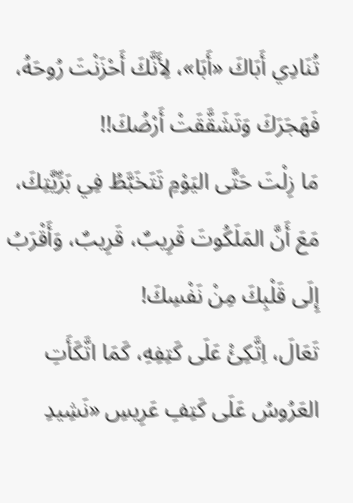تُنَادِي أَبَاكَ «أَبَا»، لِأَنَّكَ أَحْزَنْتَ رُوحَهُ، فَهَجَرَكَ وَتَشَقَّقَتْ أَرْضُكَ!!
مَا زِلْتَ حَتَّى اليَوْمِ تَتَخَبَّطُ فِي بَرِّيَّتِكَ، مَعَ أَنَّ المَلَكُوتَ قَرِيبٌ، قَرِيبٌ، وَأَقْرَبُ إِلَى قَلْبِكَ مِنْ نَفْسِكَ!
تَعَالَ، اِتَّكِئْ عَلَى كَتِفِهِ، كَمَا اتَّكَأَتِ العَرُوسُ عَلَى كَتِفِ عَرِيسِ «نَشِيدِ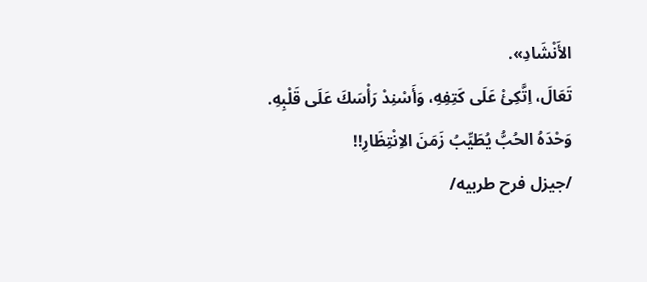الأَنْشَادِ».
تَعَالَ، اِتَّكِئْ عَلَى كَتِفِهِ، وَأَسْنِدْ رَأْسَكَ عَلَى قَلْبِهِ.
وَحْدَهُ الحُبُّ يُطَيِّبُ زَمَنَ الاِنْتِظَارِ!!
/جيزل فرح طربيه/